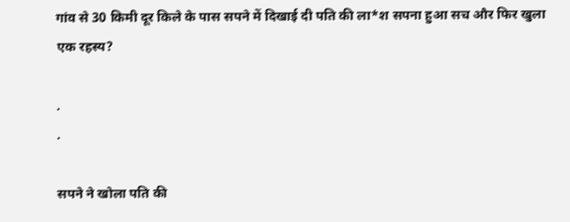गांव से 30 किमी दूर किले के पास सपने में दिखाई दी पति की ला*श सपना हुआ सच और फिर खुला एक रहस्य?

.
.

सपने ने खोला पति की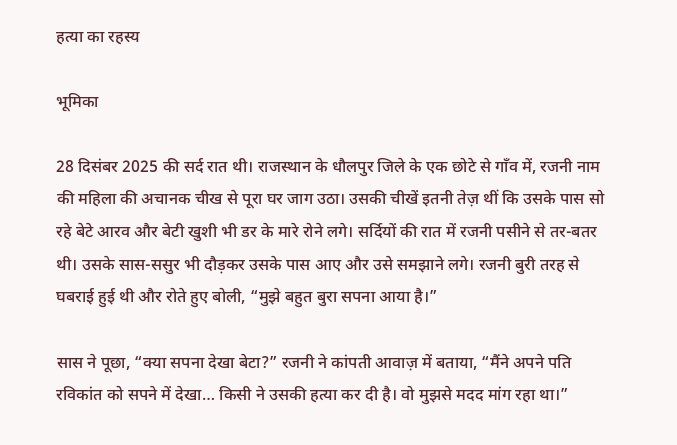हत्या का रहस्य

भूमिका

28 दिसंबर 2025 की सर्द रात थी। राजस्थान के धौलपुर जिले के एक छोटे से गाँव में, रजनी नाम की महिला की अचानक चीख से पूरा घर जाग उठा। उसकी चीखें इतनी तेज़ थीं कि उसके पास सो रहे बेटे आरव और बेटी खुशी भी डर के मारे रोने लगे। सर्दियों की रात में रजनी पसीने से तर-बतर थी। उसके सास-ससुर भी दौड़कर उसके पास आए और उसे समझाने लगे। रजनी बुरी तरह से घबराई हुई थी और रोते हुए बोली, “मुझे बहुत बुरा सपना आया है।”

सास ने पूछा, “क्या सपना देखा बेटा?” रजनी ने कांपती आवाज़ में बताया, “मैंने अपने पति रविकांत को सपने में देखा… किसी ने उसकी हत्या कर दी है। वो मुझसे मदद मांग रहा था।”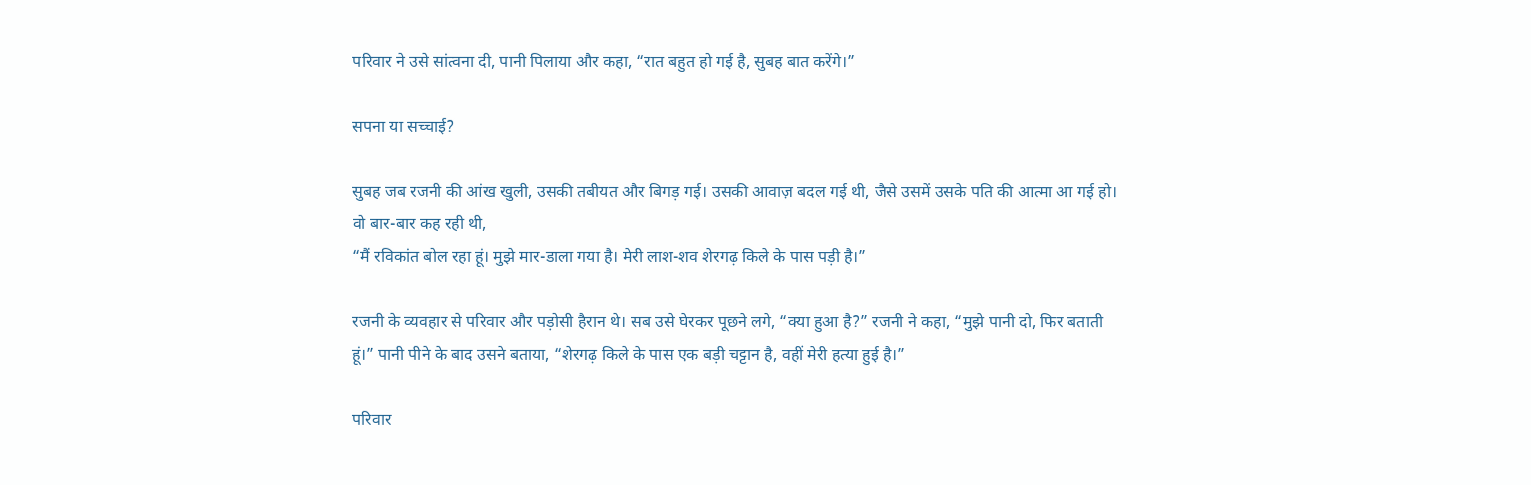परिवार ने उसे सांत्वना दी, पानी पिलाया और कहा, “रात बहुत हो गई है, सुबह बात करेंगे।”

सपना या सच्चाई?

सुबह जब रजनी की आंख खुली, उसकी तबीयत और बिगड़ गई। उसकी आवाज़ बदल गई थी, जैसे उसमें उसके पति की आत्मा आ गई हो। वो बार-बार कह रही थी,
“मैं रविकांत बोल रहा हूं। मुझे मार-डाला गया है। मेरी लाश-शव शेरगढ़ किले के पास पड़ी है।”

रजनी के व्यवहार से परिवार और पड़ोसी हैरान थे। सब उसे घेरकर पूछने लगे, “क्या हुआ है?” रजनी ने कहा, “मुझे पानी दो, फिर बताती हूं।” पानी पीने के बाद उसने बताया, “शेरगढ़ किले के पास एक बड़ी चट्टान है, वहीं मेरी हत्या हुई है।”

परिवार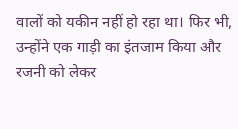वालों को यकीन नहीं हो रहा था। फिर भी, उन्होंने एक गाड़ी का इंतजाम किया और रजनी को लेकर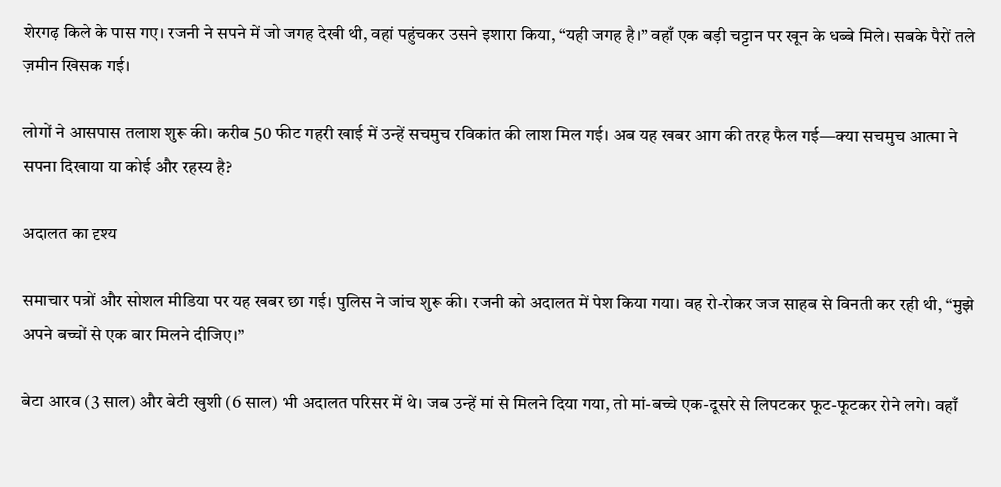शेरगढ़ किले के पास गए। रजनी ने सपने में जो जगह देखी थी, वहां पहुंचकर उसने इशारा किया, “यही जगह है।” वहाँ एक बड़ी चट्टान पर खून के धब्बे मिले। सबके पैरों तले ज़मीन खिसक गई।

लोगों ने आसपास तलाश शुरू की। करीब 50 फीट गहरी खाई में उन्हें सचमुच रविकांत की लाश मिल गई। अब यह खबर आग की तरह फैल गई—क्या सचमुच आत्मा ने सपना दिखाया या कोई और रहस्य है?

अदालत का दृश्य

समाचार पत्रों और सोशल मीडिया पर यह खबर छा गई। पुलिस ने जांच शुरू की। रजनी को अदालत में पेश किया गया। वह रो-रोकर जज साहब से विनती कर रही थी, “मुझे अपने बच्चों से एक बार मिलने दीजिए।”

बेटा आरव (3 साल) और बेटी खुशी (6 साल) भी अदालत परिसर में थे। जब उन्हें मां से मिलने दिया गया, तो मां-बच्चे एक-दूसरे से लिपटकर फूट-फूटकर रोने लगे। वहाँ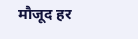मौजूद हर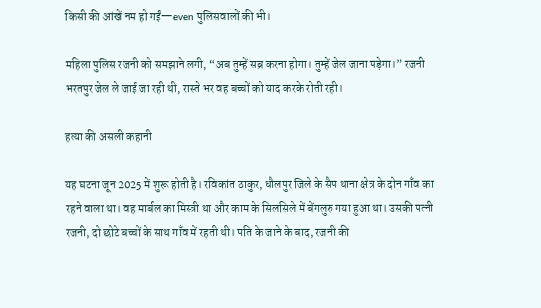किसी की आंखें नम हो गईं—even पुलिसवालों की भी।

महिला पुलिस रजनी को समझाने लगी, “अब तुम्हें सब्र करना होगा। तुम्हें जेल जाना पड़ेगा।” रजनी भरतपुर जेल ले जाई जा रही थी, रास्ते भर वह बच्चों को याद करके रोती रही।

हत्या की असली कहानी

यह घटना जून 2025 में शुरू होती है। रविकांत ठाकुर, धौलपुर जिले के सैप थाना क्षेत्र के दोन गाँव का रहने वाला था। वह मार्बल का मिस्त्री था और काम के सिलसिले में बेंगलुरु गया हुआ था। उसकी पत्नी रजनी, दो छोटे बच्चों के साथ गाँव में रहती थी। पति के जाने के बाद, रजनी की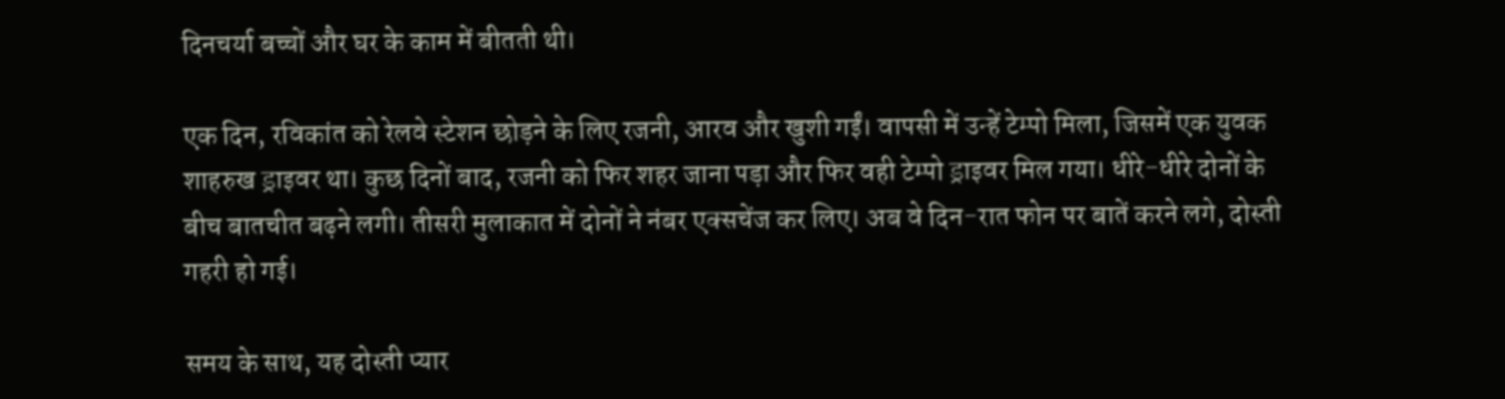दिनचर्या बच्चों और घर के काम में बीतती थी।

एक दिन, रविकांत को रेलवे स्टेशन छोड़ने के लिए रजनी, आरव और खुशी गईं। वापसी में उन्हें टेम्पो मिला, जिसमें एक युवक शाहरुख ड्राइवर था। कुछ दिनों बाद, रजनी को फिर शहर जाना पड़ा और फिर वही टेम्पो ड्राइवर मिल गया। धीरे-धीरे दोनों के बीच बातचीत बढ़ने लगी। तीसरी मुलाकात में दोनों ने नंबर एक्सचेंज कर लिए। अब वे दिन-रात फोन पर बातें करने लगे, दोस्ती गहरी हो गई।

समय के साथ, यह दोस्ती प्यार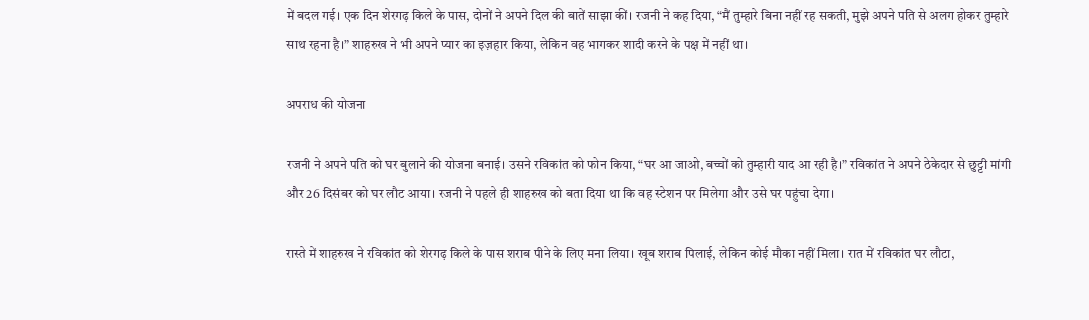में बदल गई। एक दिन शेरगढ़ किले के पास, दोनों ने अपने दिल की बातें साझा कीं। रजनी ने कह दिया, “मैं तुम्हारे बिना नहीं रह सकती, मुझे अपने पति से अलग होकर तुम्हारे साथ रहना है।” शाहरुख ने भी अपने प्यार का इज़हार किया, लेकिन वह भागकर शादी करने के पक्ष में नहीं था।

अपराध की योजना

रजनी ने अपने पति को घर बुलाने की योजना बनाई। उसने रविकांत को फोन किया, “घर आ जाओ, बच्चों को तुम्हारी याद आ रही है।” रविकांत ने अपने ठेकेदार से छुट्टी मांगी और 26 दिसंबर को घर लौट आया। रजनी ने पहले ही शाहरुख को बता दिया था कि वह स्टेशन पर मिलेगा और उसे घर पहुंचा देगा।

रास्ते में शाहरुख ने रविकांत को शेरगढ़ किले के पास शराब पीने के लिए मना लिया। खूब शराब पिलाई, लेकिन कोई मौका नहीं मिला। रात में रविकांत घर लौटा,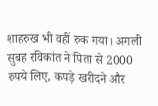शाहरुख भी वहीं रुक गया। अगली सुबह रविकांत ने पिता से 2000 रुपये लिए, कपड़े खरीदने और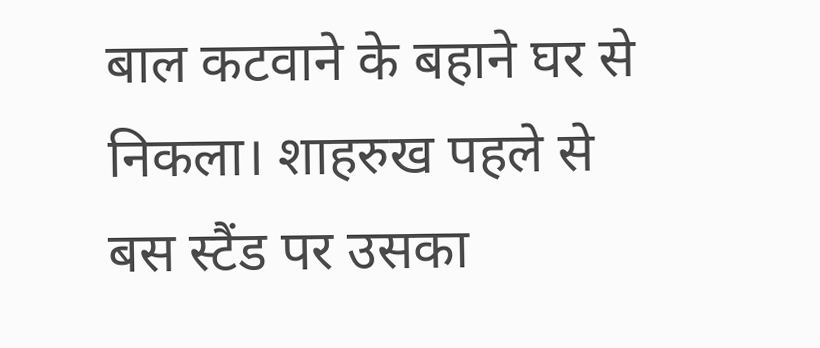बाल कटवाने के बहाने घर से निकला। शाहरुख पहले से बस स्टैंड पर उसका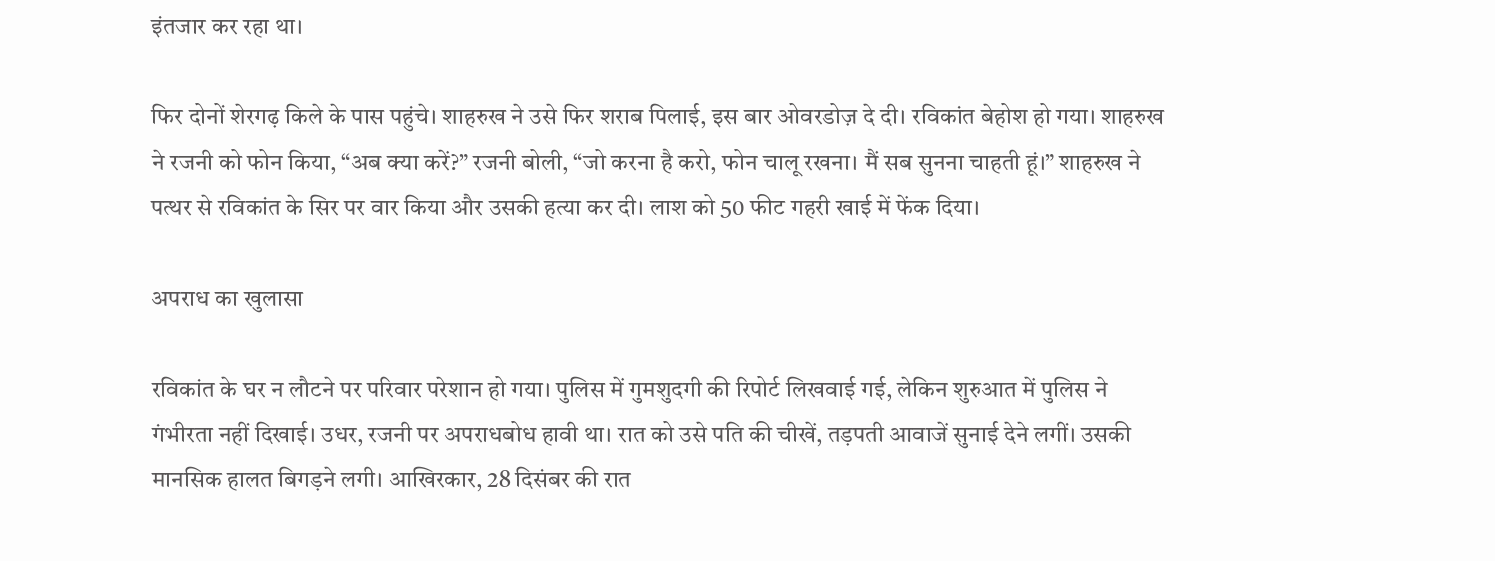इंतजार कर रहा था।

फिर दोनों शेरगढ़ किले के पास पहुंचे। शाहरुख ने उसे फिर शराब पिलाई, इस बार ओवरडोज़ दे दी। रविकांत बेहोश हो गया। शाहरुख ने रजनी को फोन किया, “अब क्या करें?” रजनी बोली, “जो करना है करो, फोन चालू रखना। मैं सब सुनना चाहती हूं।” शाहरुख ने पत्थर से रविकांत के सिर पर वार किया और उसकी हत्या कर दी। लाश को 50 फीट गहरी खाई में फेंक दिया।

अपराध का खुलासा

रविकांत के घर न लौटने पर परिवार परेशान हो गया। पुलिस में गुमशुदगी की रिपोर्ट लिखवाई गई, लेकिन शुरुआत में पुलिस ने गंभीरता नहीं दिखाई। उधर, रजनी पर अपराधबोध हावी था। रात को उसे पति की चीखें, तड़पती आवाजें सुनाई देने लगीं। उसकी मानसिक हालत बिगड़ने लगी। आखिरकार, 28 दिसंबर की रात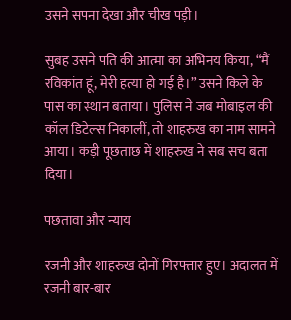उसने सपना देखा और चीख पड़ी।

सुबह उसने पति की आत्मा का अभिनय किया, “मैं रविकांत हूं, मेरी हत्या हो गई है।” उसने किले के पास का स्थान बताया। पुलिस ने जब मोबाइल की कॉल डिटेल्स निकालीं, तो शाहरुख का नाम सामने आया। कड़ी पूछताछ में शाहरुख ने सब सच बता दिया।

पछतावा और न्याय

रजनी और शाहरुख दोनों गिरफ्तार हुए। अदालत में रजनी बार-बार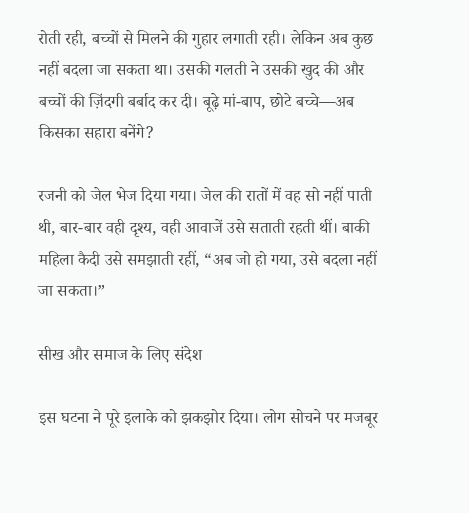रोती रही, बच्चों से मिलने की गुहार लगाती रही। लेकिन अब कुछ नहीं बदला जा सकता था। उसकी गलती ने उसकी खुद की और बच्चों की ज़िंदगी बर्बाद कर दी। बूढ़े मां-बाप, छोटे बच्चे—अब किसका सहारा बनेंगे?

रजनी को जेल भेज दिया गया। जेल की रातों में वह सो नहीं पाती थी, बार-बार वही दृश्य, वही आवाजें उसे सताती रहती थीं। बाकी महिला कैदी उसे समझाती रहीं, “अब जो हो गया, उसे बदला नहीं जा सकता।”

सीख और समाज के लिए संदेश

इस घटना ने पूरे इलाके को झकझोर दिया। लोग सोचने पर मजबूर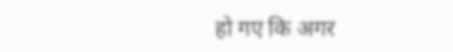हो गए कि अगर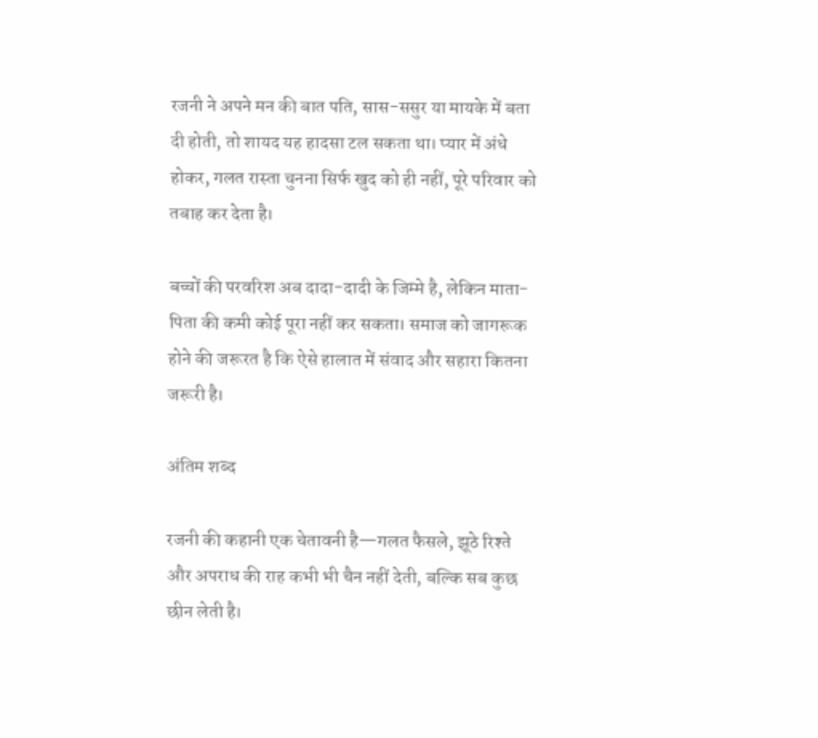रजनी ने अपने मन की बात पति, सास-ससुर या मायके में बता दी होती, तो शायद यह हादसा टल सकता था। प्यार में अंधे होकर, गलत रास्ता चुनना सिर्फ खुद को ही नहीं, पूरे परिवार को तबाह कर देता है।

बच्चों की परवरिश अब दादा-दादी के जिम्मे है, लेकिन माता-पिता की कमी कोई पूरा नहीं कर सकता। समाज को जागरूक होने की जरूरत है कि ऐसे हालात में संवाद और सहारा कितना जरूरी है।

अंतिम शब्द

रजनी की कहानी एक चेतावनी है—गलत फैसले, झूठे रिश्ते और अपराध की राह कभी भी चैन नहीं देती, बल्कि सब कुछ छीन लेती है।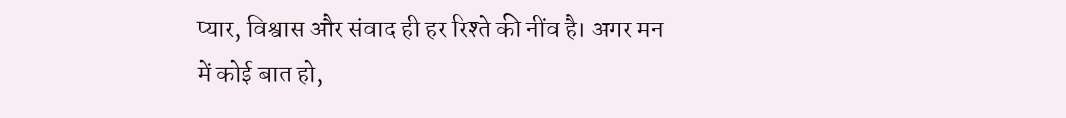प्यार, विश्वास और संवाद ही हर रिश्ते की नींव है। अगर मन में कोई बात हो,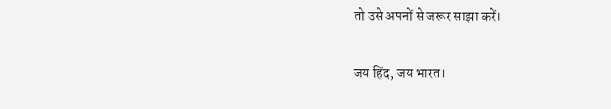तो उसे अपनों से जरूर साझा करें।

जय हिंद, जय भारत।